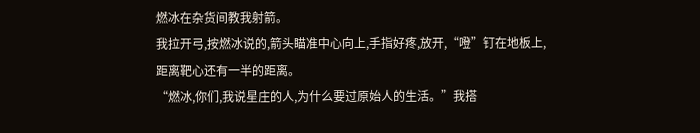燃冰在杂货间教我射箭。
我拉开弓,按燃冰说的,箭头瞄准中心向上,手指好疼,放开,“噔”钉在地板上,距离靶心还有一半的距离。
“燃冰,你们,我说星庄的人,为什么要过原始人的生活。”我搭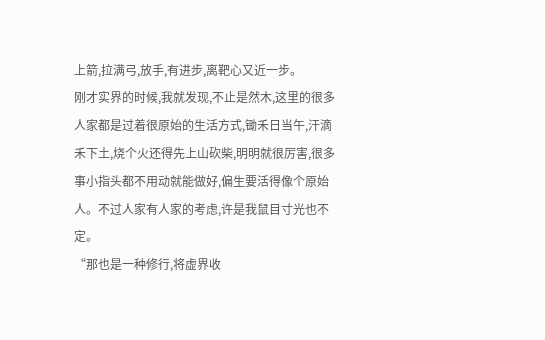上箭,拉满弓,放手,有进步,离靶心又近一步。
刚才实界的时候,我就发现,不止是然木,这里的很多人家都是过着很原始的生活方式,锄禾日当午,汗滴禾下土,烧个火还得先上山砍柴,明明就很厉害,很多事小指头都不用动就能做好,偏生要活得像个原始人。不过人家有人家的考虑,许是我鼠目寸光也不定。
“那也是一种修行,将虚界收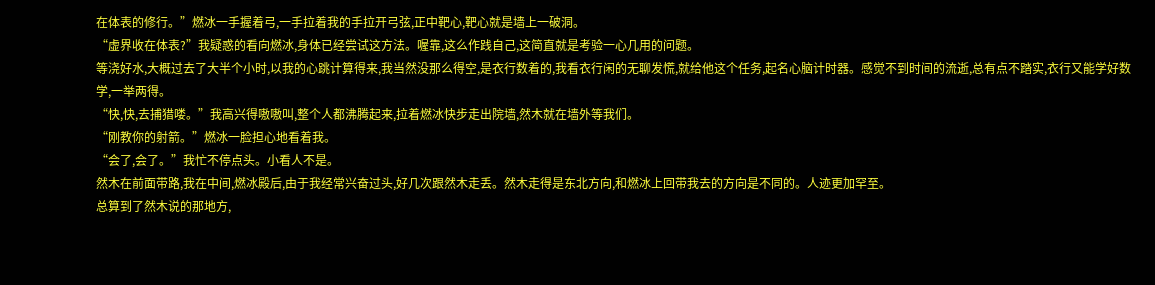在体表的修行。”燃冰一手握着弓,一手拉着我的手拉开弓弦,正中靶心,靶心就是墙上一破洞。
“虚界收在体表?”我疑惑的看向燃冰,身体已经尝试这方法。喔靠,这么作践自己,这简直就是考验一心几用的问题。
等浇好水,大概过去了大半个小时,以我的心跳计算得来,我当然没那么得空,是衣行数着的,我看衣行闲的无聊发慌,就给他这个任务,起名心脑计时器。感觉不到时间的流逝,总有点不踏实,衣行又能学好数学,一举两得。
“快,快,去捕猎喽。”我高兴得嗷嗷叫,整个人都沸腾起来,拉着燃冰快步走出院墙,然木就在墙外等我们。
“刚教你的射箭。”燃冰一脸担心地看着我。
“会了,会了。”我忙不停点头。小看人不是。
然木在前面带路,我在中间,燃冰殿后,由于我经常兴奋过头,好几次跟然木走丢。然木走得是东北方向,和燃冰上回带我去的方向是不同的。人迹更加罕至。
总算到了然木说的那地方,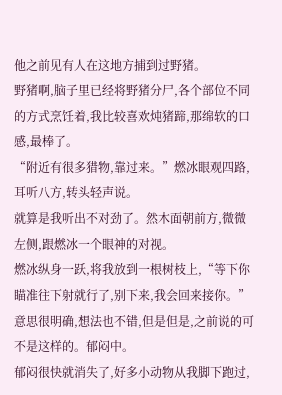他之前见有人在这地方捕到过野猪。
野猪啊,脑子里已经将野猪分尸,各个部位不同的方式烹饪着,我比较喜欢炖猪蹄,那绵软的口感,最棒了。
“附近有很多猎物,靠过来。”燃冰眼观四路,耳听八方,转头轻声说。
就算是我听出不对劲了。然木面朝前方,微微左侧,跟燃冰一个眼神的对视。
燃冰纵身一跃,将我放到一根树枝上,“等下你瞄准往下射就行了,别下来,我会回来接你。”
意思很明确,想法也不错,但是但是,之前说的可不是这样的。郁闷中。
郁闷很快就消失了,好多小动物从我脚下跑过,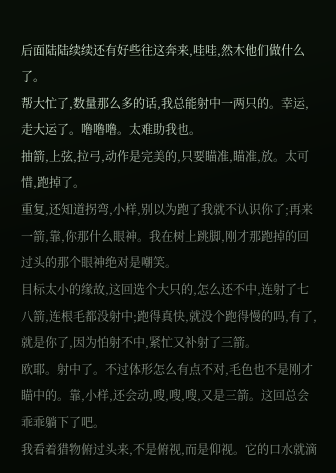后面陆陆续续还有好些往这奔来,哇哇,然木他们做什么了。
帮大忙了,数量那么多的话,我总能射中一两只的。幸运,走大运了。噜噜噜。太难助我也。
抽箭,上弦,拉弓,动作是完美的,只要瞄准,瞄准,放。太可惜,跑掉了。
重复,还知道拐弯,小样,别以为跑了我就不认识你了;再来一箭,靠,你那什么眼神。我在树上跳脚,刚才那跑掉的回过头的那个眼神绝对是嘲笑。
目标太小的缘故,这回选个大只的,怎么还不中,连射了七八箭,连根毛都没射中;跑得真快,就没个跑得慢的吗,有了,就是你了,因为怕射不中,紧忙又补射了三箭。
欧耶。射中了。不过体形怎么有点不对,毛色也不是刚才瞄中的。靠,小样,还会动,嗖,嗖,嗖,又是三箭。这回总会乖乖躺下了吧。
我看着猎物俯过头来,不是俯视,而是仰视。它的口水就滴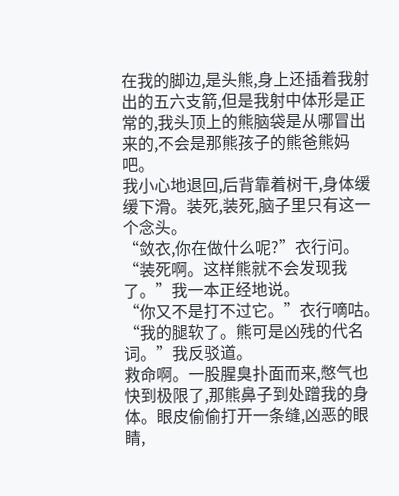在我的脚边,是头熊,身上还插着我射出的五六支箭,但是我射中体形是正常的,我头顶上的熊脑袋是从哪冒出来的,不会是那熊孩子的熊爸熊妈吧。
我小心地退回,后背靠着树干,身体缓缓下滑。装死,装死,脑子里只有这一个念头。
“敛衣,你在做什么呢?”衣行问。
“装死啊。这样熊就不会发现我了。”我一本正经地说。
“你又不是打不过它。”衣行嘀咕。
“我的腿软了。熊可是凶残的代名词。”我反驳道。
救命啊。一股腥臭扑面而来,憋气也快到极限了,那熊鼻子到处蹭我的身体。眼皮偷偷打开一条缝,凶恶的眼睛,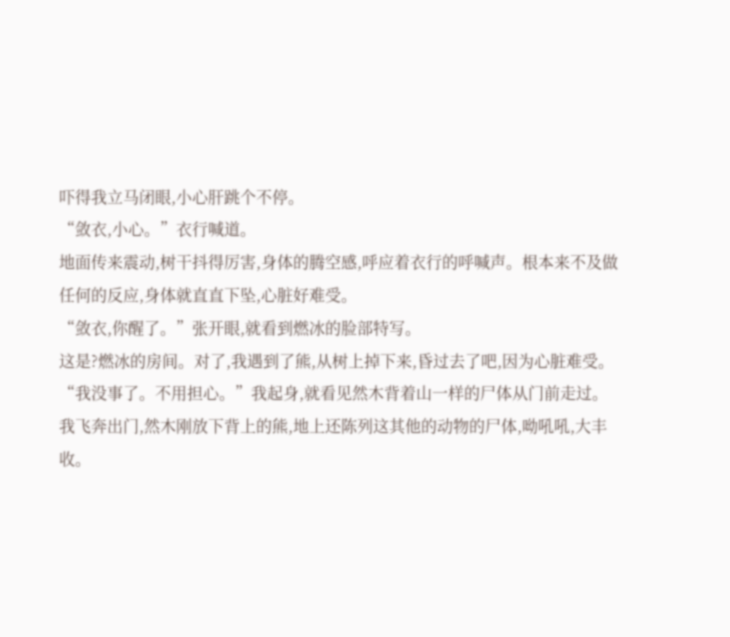吓得我立马闭眼,小心肝跳个不停。
“敛衣,小心。”衣行喊道。
地面传来震动,树干抖得厉害,身体的腾空感,呼应着衣行的呼喊声。根本来不及做任何的反应,身体就直直下坠,心脏好难受。
“敛衣,你醒了。”张开眼,就看到燃冰的脸部特写。
这是?燃冰的房间。对了,我遇到了熊,从树上掉下来,昏过去了吧,因为心脏难受。
“我没事了。不用担心。”我起身,就看见然木背着山一样的尸体从门前走过。
我飞奔出门,然木刚放下背上的熊,地上还陈列这其他的动物的尸体,呦吼吼,大丰收。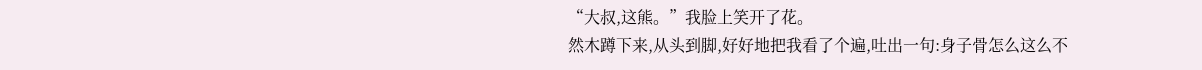“大叔,这熊。”我脸上笑开了花。
然木蹲下来,从头到脚,好好地把我看了个遍,吐出一句:身子骨怎么这么不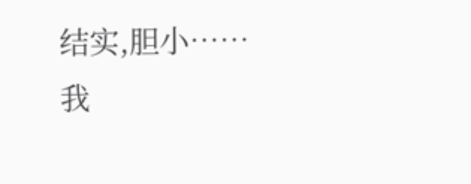结实,胆小……
我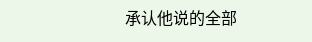承认他说的全部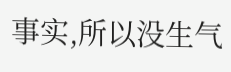事实,所以没生气